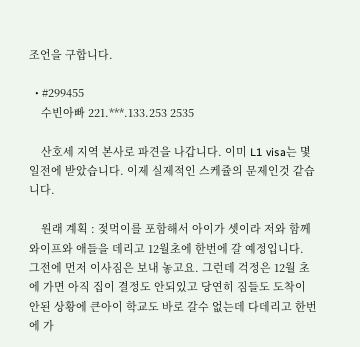조언을 구합니다.

  • #299455
    수빈아빠 221.***.133.253 2535

    산호세 지역 본사로 파견을 나갑니다. 이미 L1 visa는 몇일전에 받았습니다. 이제 실제적인 스케쥴의 문제인것 같습니다.

    원래 계획 : 젖먹이를 포함해서 아이가 셋이라 저와 함께 와이프와 애들을 데리고 12월초에 한번에 갈 예정입니다. 그전에 먼저 이사짐은 보내 놓고요. 그런데 걱정은 12월 초에 가면 아직 집이 결정도 안되있고 당연히 짐들도 도착이 안된 상황에 큰아이 학교도 바로 갈수 없는데 다데리고 한번에 가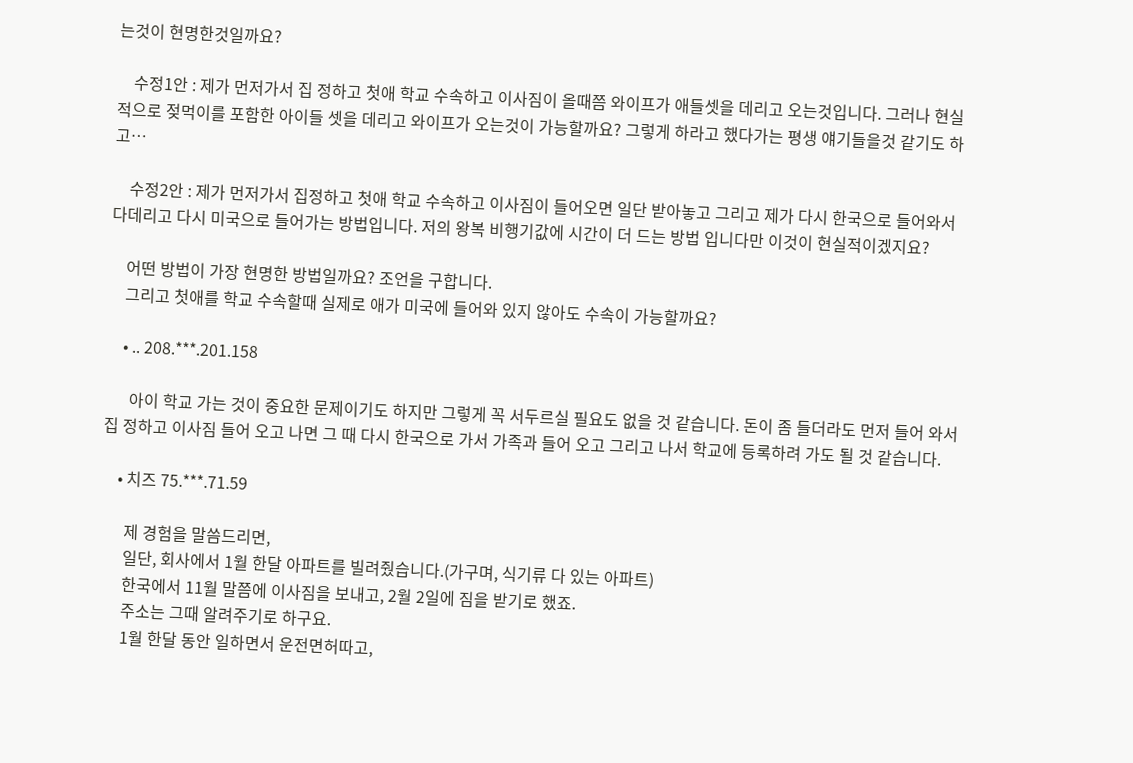는것이 현명한것일까요?

    수정1안 : 제가 먼저가서 집 정하고 첫애 학교 수속하고 이사짐이 올때쯤 와이프가 애들셋을 데리고 오는것입니다. 그러나 현실적으로 젖먹이를 포함한 아이들 셋을 데리고 와이프가 오는것이 가능할까요? 그렇게 하라고 했다가는 평생 얘기들을것 같기도 하고…

    수정2안 : 제가 먼저가서 집정하고 첫애 학교 수속하고 이사짐이 들어오면 일단 받아놓고 그리고 제가 다시 한국으로 들어와서 다데리고 다시 미국으로 들어가는 방법입니다. 저의 왕복 비행기값에 시간이 더 드는 방법 입니다만 이것이 현실적이겠지요?

    어떤 방법이 가장 현명한 방법일까요? 조언을 구합니다.
    그리고 첫애를 학교 수속할때 실제로 애가 미국에 들어와 있지 않아도 수속이 가능할까요?

    • .. 208.***.201.158

      아이 학교 가는 것이 중요한 문제이기도 하지만 그렇게 꼭 서두르실 필요도 없을 것 같습니다. 돈이 좀 들더라도 먼저 들어 와서 집 정하고 이사짐 들어 오고 나면 그 때 다시 한국으로 가서 가족과 들어 오고 그리고 나서 학교에 등록하려 가도 될 것 같습니다.

    • 치즈 75.***.71.59

      제 경험을 말씀드리면,
      일단, 회사에서 1월 한달 아파트를 빌려줬습니다.(가구며, 식기류 다 있는 아파트)
      한국에서 11월 말쯤에 이사짐을 보내고, 2월 2일에 짐을 받기로 했죠.
      주소는 그때 알려주기로 하구요.
      1월 한달 동안 일하면서 운전면허따고,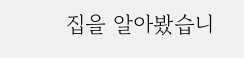집을 알아봤습니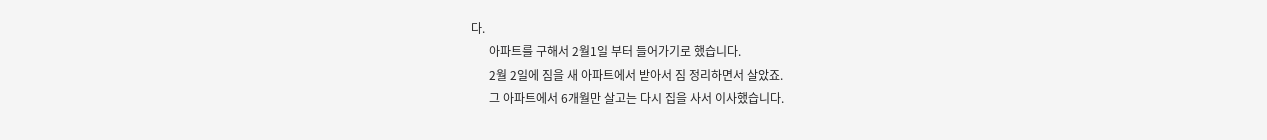다.
      아파트를 구해서 2월1일 부터 들어가기로 했습니다.
      2월 2일에 짐을 새 아파트에서 받아서 짐 정리하면서 살았죠.
      그 아파트에서 6개월만 살고는 다시 집을 사서 이사했습니다.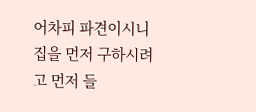어차피 파견이시니 집을 먼저 구하시려고 먼저 들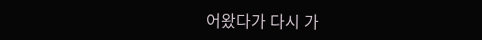어왔다가 다시 가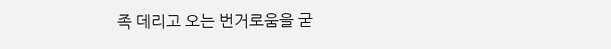족 데리고 오는 번거로움을 굳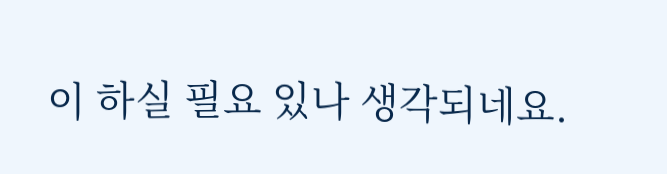이 하실 필요 있나 생각되네요.